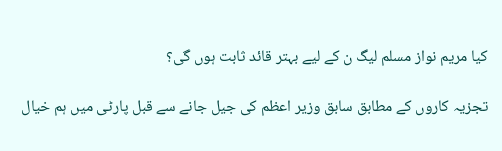کیا مریم نواز مسلم لیگ ن کے لیے بہتر قائد ثابت ہوں گی؟

تجزیہ کاروں کے مطابق سابق وزیر اعظم کی جیل جانے سے قبل پارٹی میں ہم خیال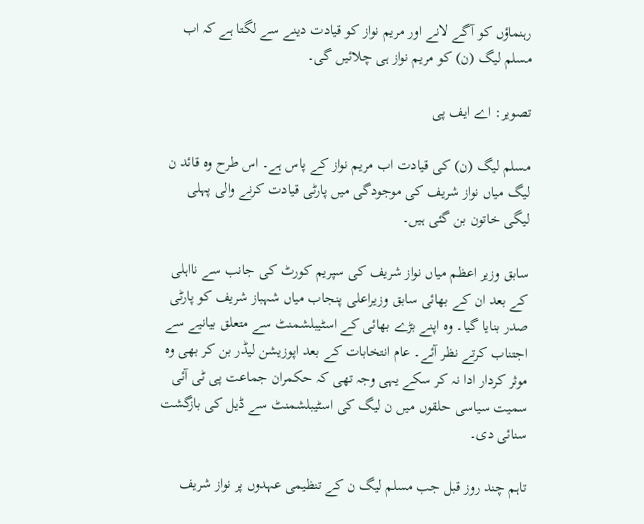رہنماؤں کو آگے لانے اور مریم نواز کو قیادت دینے سے لگتا ہے کہ اب مسلم لیگ (ن) کو مریم نواز ہی چلائیں گی۔

تصویر: اے ایف پی

مسلم لیگ (ن) کی قیادت اب مریم نواز کے پاس ہے۔ اس طرح وہ قائد ن لیگ میاں نواز شریف کی موجودگی میں پارٹی قیادت کرنے والی پہلی لیگی خاتون بن گئی ہیں۔

سابق وزیر اعظم میاں نواز شریف کی سپریم کورٹ کی جانب سے نااہلی کے بعد ان کے بھائی سابق وزیراعلی پنجاب میاں شہباز شریف کو پارٹی صدر بنایا گیا۔ وہ اپنے بڑے بھائی کے اسٹیبلشمنٹ سے متعلق بیانیے سے اجتناب کرتے نظر آئے۔ عام انتخابات کے بعد اپوزیشن لیڈر بن کر بھی وہ موثر کردار ادا نہ کر سکے یہی وجہ تھی کہ حکمران جماعت پی ٹی آئی سمیت سیاسی حلقوں میں ن لیگ کی اسٹیبلشمنٹ سے ڈیل کی بازگشت سنائی دی۔

تاہم چند روز قبل جب مسلم لیگ ن کے تنظیمی عہدوں پر نواز شریف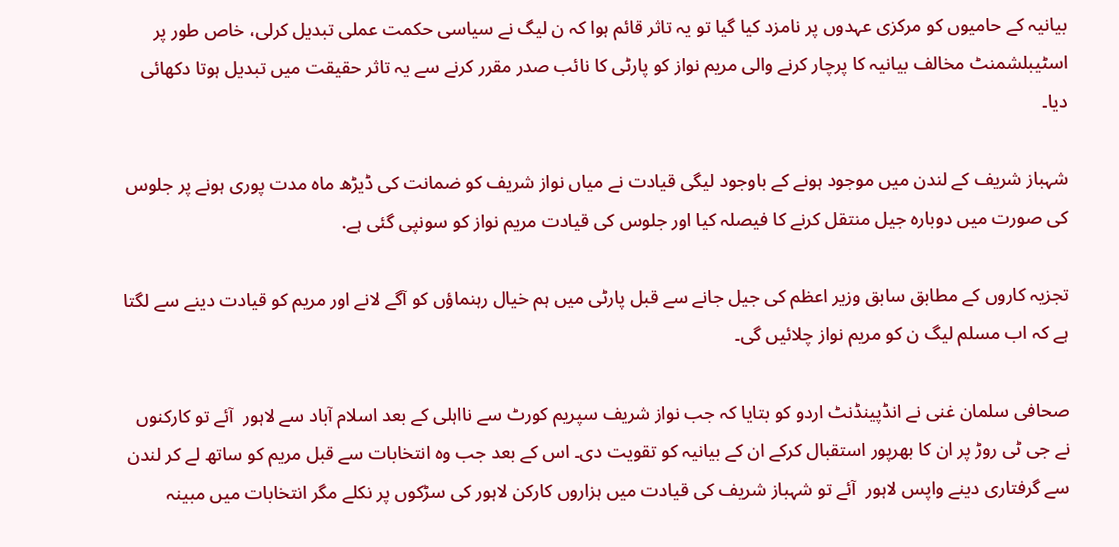بیانیہ کے حامیوں کو مرکزی عہدوں پر نامزد کیا گیا تو یہ تاثر قائم ہوا کہ ن لیگ نے سیاسی حکمت عملی تبدیل کرلی، خاص طور پر اسٹیبلشمنٹ مخالف بیانیہ کا پرچار کرنے والی مریم نواز کو پارٹی کا نائب صدر مقرر کرنے سے یہ تاثر حقیقت میں تبدیل ہوتا دکھائی دیا۔

شہباز شریف کے لندن میں موجود ہونے کے باوجود لیگی قیادت نے میاں نواز شریف کو ضمانت کی ڈیڑھ ماہ مدت پوری ہونے پر جلوس کی صورت میں دوبارہ جیل منتقل کرنے کا فیصلہ کیا اور جلوس کی قیادت مریم نواز کو سونپی گئی ہے.

تجزیہ کاروں کے مطابق سابق وزیر اعظم کی جیل جانے سے قبل پارٹی میں ہم خیال رہنماؤں کو آگے لانے اور مریم کو قیادت دینے سے لگتا ہے کہ اب مسلم لیگ ن کو مریم نواز چلائیں گی۔

صحافی سلمان غنی نے انڈپینڈنٹ اردو کو بتایا کہ جب نواز شریف سپریم کورٹ سے نااہلی کے بعد اسلام آباد سے لاہور  آئے تو کارکنوں نے جی ٹی روڑ پر ان کا بھرپور استقبال کرکے ان کے بیانیہ کو تقویت دی۔ اس کے بعد جب وہ انتخابات سے قبل مریم کو ساتھ لے کر لندن سے گرفتاری دینے واپس لاہور  آئے تو شہباز شریف کی قیادت میں ہزاروں کارکن لاہور کی سڑکوں پر نکلے مگر انتخابات میں مبینہ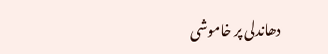دھاندلی پر خاموشی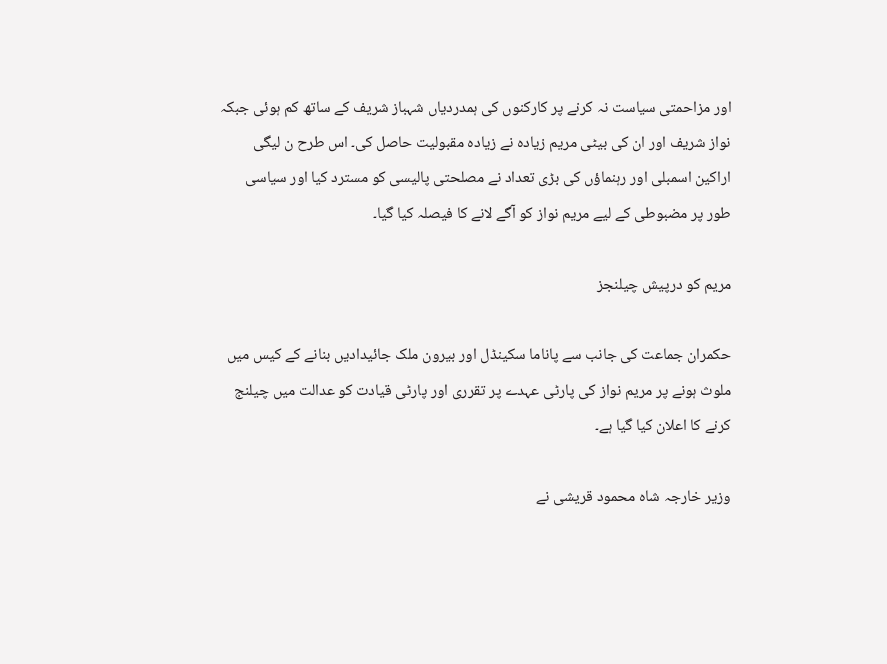اور مزاحمتی سیاست نہ کرنے پر کارکنوں کی ہمدردیاں شہباز شریف کے ساتھ کم ہوئی جبکہ نواز شریف اور ان کی بیٹی مریم زیادہ نے زیادہ مقبولیت حاصل کی۔ اس طرح ن لیگی اراکین اسمبلی اور رہنماؤں کی بڑی تعداد نے مصلحتی پالیسی کو مسترد کیا اور سیاسی طور پر مضبوطی کے لیے مریم نواز کو آگے لانے کا فیصلہ کیا گیا۔

مریم کو درپیش چیلنجز

حکمران جماعت کی جانب سے پاناما سکینڈل اور بیرون ملک جائیدادیں بنانے کے کیس میں ملوث ہونے پر مریم نواز کی پارٹی عہدے پر تقرری اور پارٹی قیادت کو عدالت میں چیلنج کرنے کا اعلان کیا گیا ہے۔

وزیر خارجہ شاہ محمود قریشی نے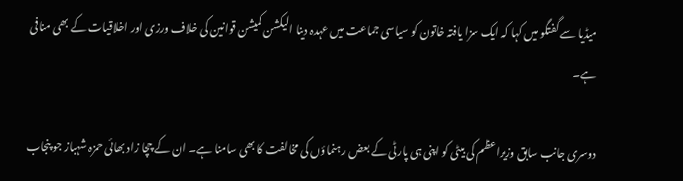میڈیا سے گفتگو میں کہا کہ ایک سزا یافتہ خاتون کو سیاسی جماعت میں عہدہ دینا الیکشن کمیشن قوانین کی خلاف ورزی اور اخلاقیات کے بھی منافی ہے۔

دوسری جانب سابق وزیراعظم کی بیٹی کو اپنی ہی پارٹی کے بعض رہنماؤں کی مخالفت کا بھی سامنا ہے۔ ان کے چچا زاد بھائی حمزہ شہباز جو پنجاب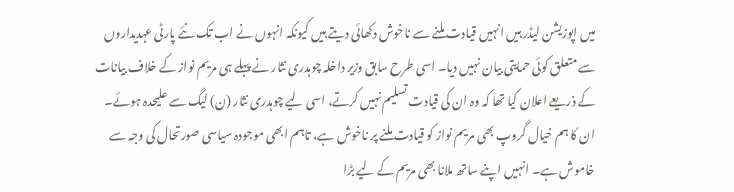میں اپوزیشن لیڈر ہیں انہیں قیادت ملنے سے ناخوش دکھائی دیتے ہیں کیونکہ انہوں نے اب تک نئے پارٹی عہدیداروں سے متعلق کوئی حمایتی بیان نہیں دیا۔ اسی طرح سابق وزیر داخلہ چوہدری نثار نے پہلے ہی مریم نواز کے خلاف بیانات کے ذریعے اعلان کیا تھا کہ وہ ان کی قیادت تسلیم نہیں کرتے، اسی لیے چوہدری نثار (ن) لیگ سے علیحدہ ہوئے۔ ان کا ہم خیال گروپ بھی مریم نواز کو قیادت ملنے پر ناخوش ہے، تاہم ابھی موجودہ سیاسی صورتحال کی وجہ سے خاموش ہے۔ انہیں اپنے ساتھ ملانا بھی مریم کے لیے بڑا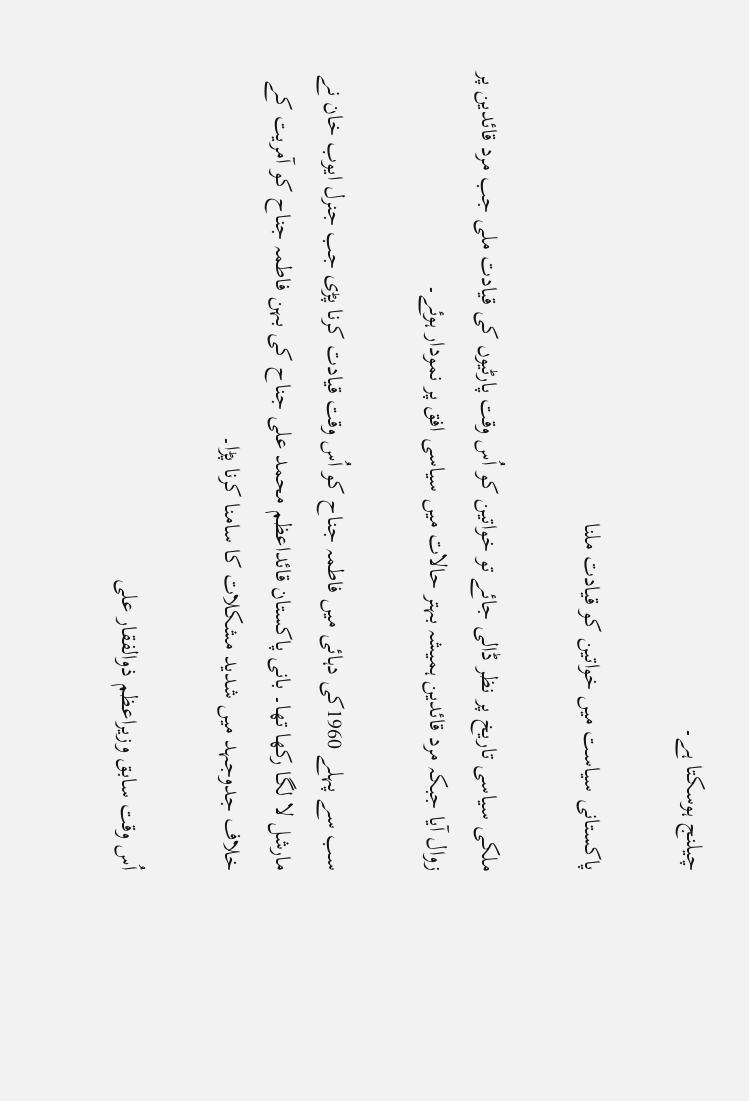چیلنج ہوسکتا ہے۔

پاکستانی سیاست میں خواتین کو قیادت ملنا

ملکی سیاسی تاریخ پر نظر ڈالی جائے تو خواتین کو اُس وقت پارٹیوں کی قیادت ملی جب مرد قائدین پر زوال آیا جبکہ مرد قائدین ہمیشہ بہتر حالات میں سیاسی افق پر نمودار ہوئے۔

سب سے پہلے 1960کی دہائی میں فاطمہ جناح کو اُس وقت قیادت کرنا پڑی جب جنرل ایوب خان نے مارشل لا لگا رکھا تھا۔ بانی پاکستان قائداعظم محمد علی جناح کی بہن فاطمہ جناح کو آمریت کے خلاف جدوجہد میں شدید مشکلات کا سامنا کرنا پڑا۔

اُس وقت سابق وزیراعظم ذوالفقار علی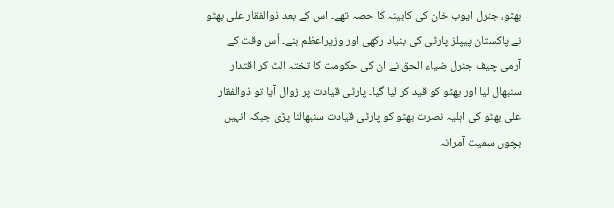بھٹو، جنرل ایوب خان کی کابینہ کا حصہ تھے۔ اس کے بعد ذوالفقار علی بھٹو نے پاکستان پیپلز پارٹی کی بنیاد رکھی اور وزیراعظم بنے۔ اُس وقت کے آرمی چیف جنرل ضیاء الحق نے ان کی حکومت کا تختہ الٹ کر اقتدار سنبھال لیا اور بھٹو کو قید کر لیا گیا۔ پارٹی قیادت پر زوال آیا تو ذوالفقار علی بھٹو کی اہلیہ نصرت بھٹو کو پارٹی قیادت سنبھالنا پڑی جبکہ انہیں بچوں سمیت آمرانہ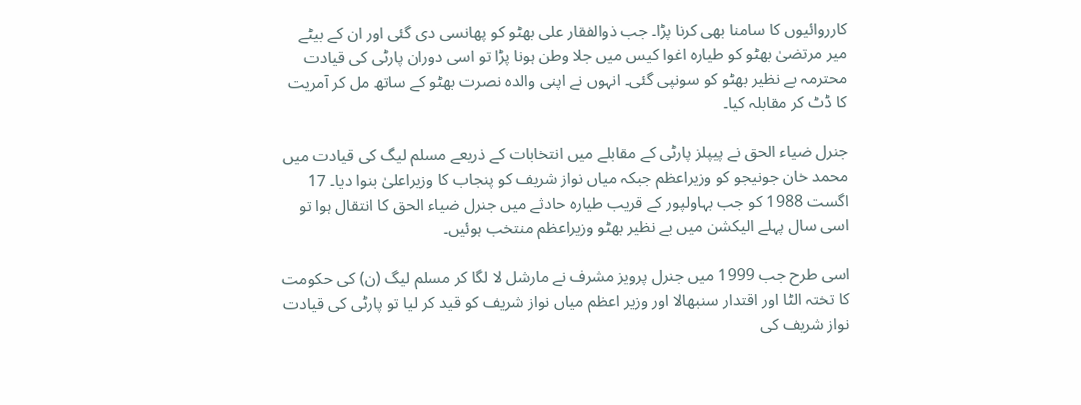کارروائیوں کا سامنا بھی کرنا پڑا۔ جب ذوالفقار علی بھٹو کو پھانسی دی گئی اور ان کے بیٹے میر مرتضیٰ بھٹو کو طیارہ اغوا کیس میں جلا وطن ہونا پڑا تو اسی دوران پارٹی کی قیادت محترمہ بے نظیر بھٹو کو سونپی گئی۔ انہوں نے اپنی والدہ نصرت بھٹو کے ساتھ مل کر آمریت کا ڈٹ کر مقابلہ کیا۔

جنرل ضیاء الحق نے پیپلز پارٹی کے مقابلے میں انتخابات کے ذریعے مسلم لیگ کی قیادت میں محمد خان جونیجو کو وزیراعظم جبکہ میاں نواز شریف کو پنجاب کا وزیراعلیٰ بنوا دیا۔ 17 اگست 1988 کو جب بہاولپور کے قریب طیارہ حادثے میں جنرل ضیاء الحق کا انتقال ہوا تو اسی سال پہلے الیکشن میں بے نظیر بھٹو وزیراعظم منتخب ہوئیں۔

اسی طرح جب 1999 میں جنرل پرویز مشرف نے مارشل لا لگا کر مسلم لیگ (ن) کی حکومت کا تختہ الٹا اور اقتدار سنبھالا اور وزیر اعظم میاں نواز شریف کو قید کر لیا تو پارٹی کی قیادت نواز شریف کی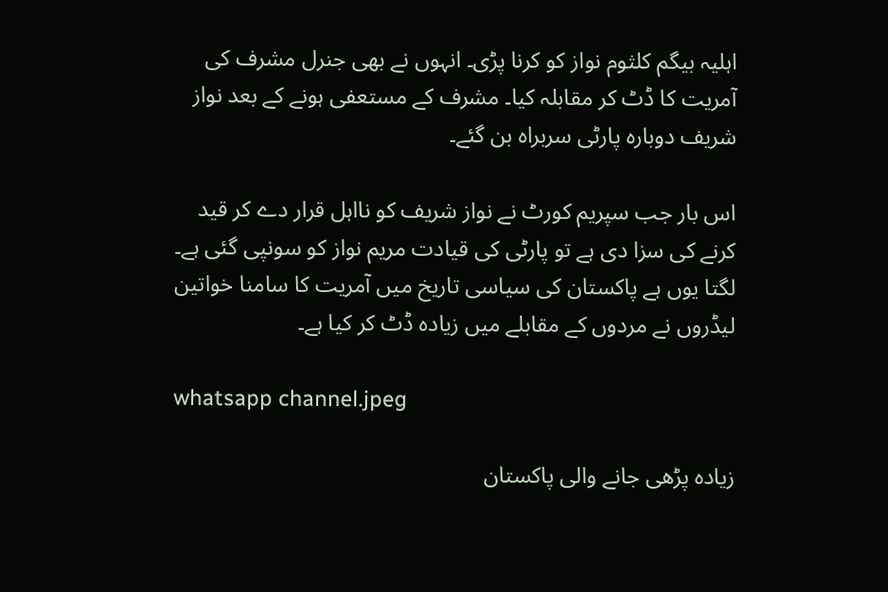اہلیہ بیگم کلثوم نواز کو کرنا پڑی۔ انہوں نے بھی جنرل مشرف کی آمریت کا ڈٹ کر مقابلہ کیا۔ مشرف کے مستعفی ہونے کے بعد نواز شریف دوبارہ پارٹی سربراہ بن گئے۔

اس بار جب سپریم کورٹ نے نواز شریف کو نااہل قرار دے کر قید کرنے کی سزا دی ہے تو پارٹی کی قیادت مریم نواز کو سونپی گئی ہے۔ لگتا یوں ہے پاکستان کی سیاسی تاریخ میں آمریت کا سامنا خواتین لیڈروں نے مردوں کے مقابلے میں زیادہ ڈٹ کر کیا ہے۔

whatsapp channel.jpeg

زیادہ پڑھی جانے والی پاکستان